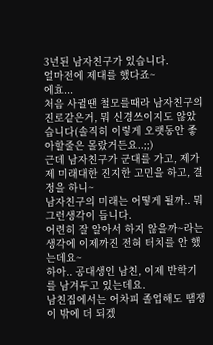3년된 남자친구가 있습니다.
얼마전에 제대를 했다죠~
에효...
처음 사귈땐 철모를때라 남자친구의 진로같은거, 뭐 신경쓰이지도 않았습니다(솔직히 이렇게 오랫동안 좋아할줄은 몰랐거든요..;;)
근데 남자친구가 군대를 가고, 제가 제 미래대한 진지한 고민을 하고, 결정을 하니~
남자친구의 미래는 어떻게 될까.. 뭐 그런생각이 듭니다.
어련히 잘 알아서 하지 않을까~라는 생각에 이제까진 전혀 터치를 안 했는데요~
하아.. 공대생인 남친, 이제 반학기를 남겨두고 있는데요.
남친집에서는 어차피 졸업해도 땜쟁이 밖에 더 되겠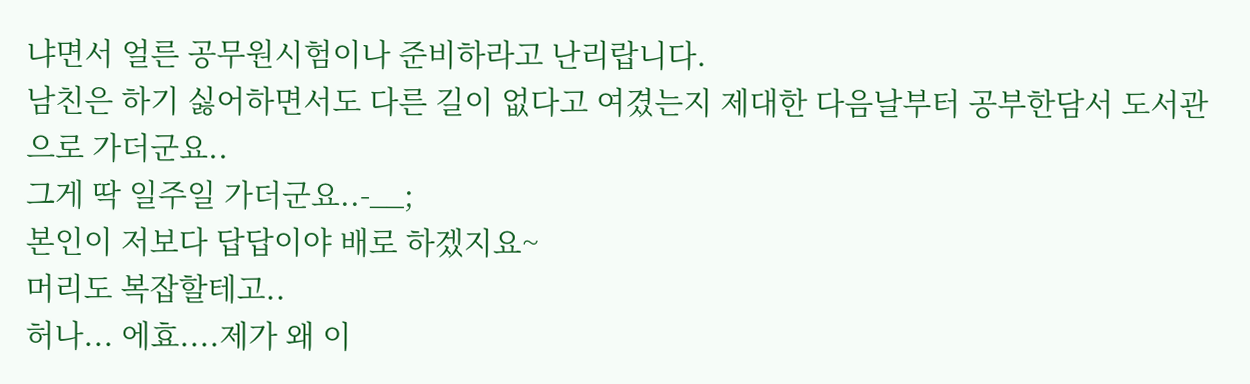냐면서 얼른 공무원시험이나 준비하라고 난리랍니다.
남친은 하기 싫어하면서도 다른 길이 없다고 여겼는지 제대한 다음날부터 공부한담서 도서관으로 가더군요..
그게 딱 일주일 가더군요..-__;
본인이 저보다 답답이야 배로 하겠지요~
머리도 복잡할테고..
허나... 에효....제가 왜 이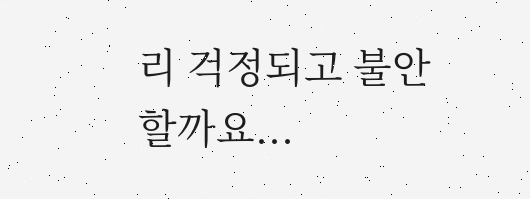리 걱정되고 불안할까요...